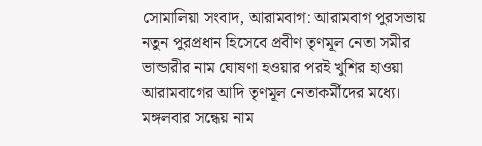সোমালিয়া সংবাদ, আরামবাগ: আরামবাগ পুরসভায় নতুন পুরপ্রধান হিসেবে প্রবীণ তৃণমূল নেতা সমীর ভান্ডারীর নাম ঘোষণা হওয়ার পরই খুশির হাওয়া আরামবাগের আদি তৃণমূল নেতাকর্মীদের মধ্যে। মঙ্গলবার সন্ধেয় নাম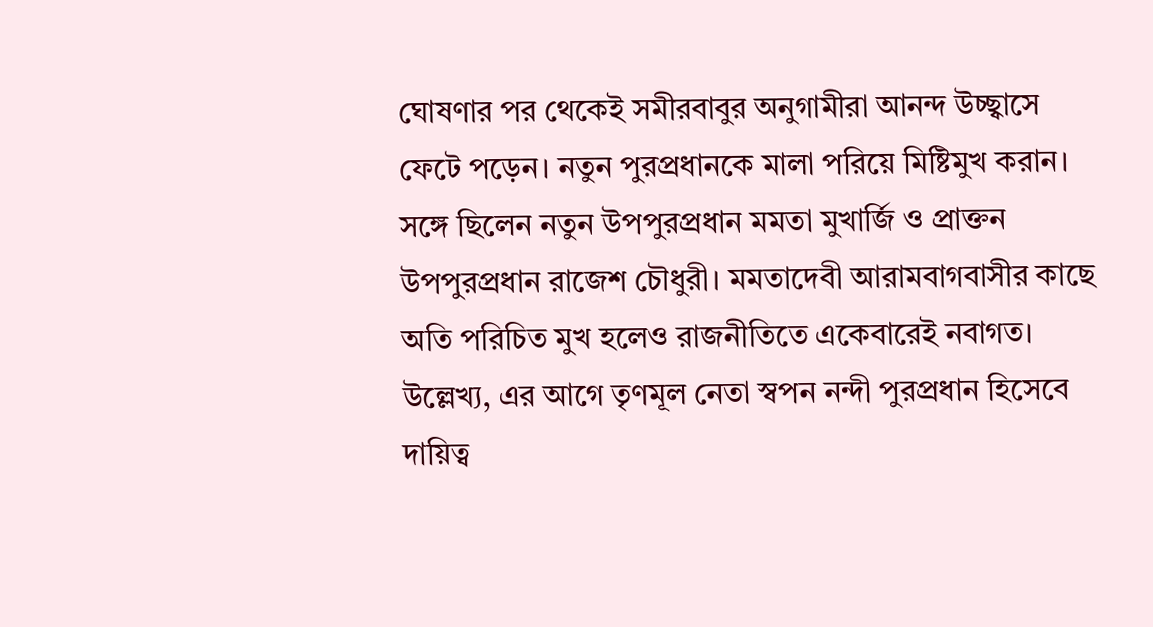ঘোষণার পর থেকেই সমীরবাবুর অনুগামীরা আনন্দ উচ্ছ্বাসে ফেটে পড়েন। নতুন পুরপ্রধানকে মালা পরিয়ে মিষ্টিমুখ করান। সঙ্গে ছিলেন নতুন উপপুরপ্রধান মমতা মুখার্জি ও প্রাক্তন উপপুরপ্রধান রাজেশ চৌধুরী। মমতাদেবী আরামবাগবাসীর কাছে অতি পরিচিত মুখ হলেও রাজনীতিতে একেবারেই নবাগত। উল্লেখ্য, এর আগে তৃণমূল নেতা স্বপন নন্দী পুরপ্রধান হিসেবে দায়িত্ব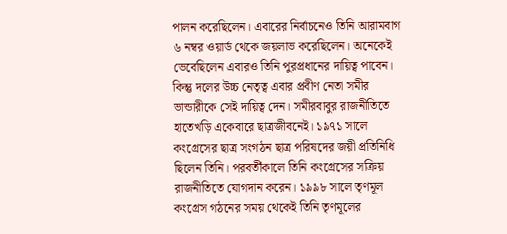পালন করেছিলেন। এবারের নির্বাচনেও তিনি আরামবাগ ৬ নম্বর ওয়ার্ড থেকে জয়লাভ করেছিলেন। অনেকেই ভেবেছিলেন এবারও তিনি পুরপ্রধানের দায়িত্ব পাবেন। কিন্তু দলের উচ্চ নেতৃত্ব এবার প্রবীণ নেতা সমীর ভান্ডারীকে সেই দায়িত্ব দেন। সমীরবাবুর রাজনীতিতে হাতেখড়ি একেবারে ছাত্রজীবনেই। ১৯৭১ সালে কংগ্রেসের ছাত্র সংগঠন ছাত্র পরিষদের জয়ী প্রতিনিধি ছিলেন তিনি। পরবর্তীকালে তিনি কংগ্রেসের সক্রিয় রাজনীতিতে যোগদান করেন। ১৯৯৮ সালে তৃণমূল কংগ্রেস গঠনের সময় থেকেই তিনি তৃণমূলের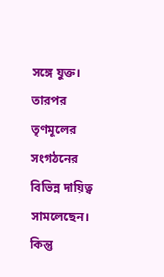সঙ্গে যুক্ত। তারপর তৃণমূলের সংগঠনের বিভিন্ন দায়িত্ব সামলেছেন। কিন্তু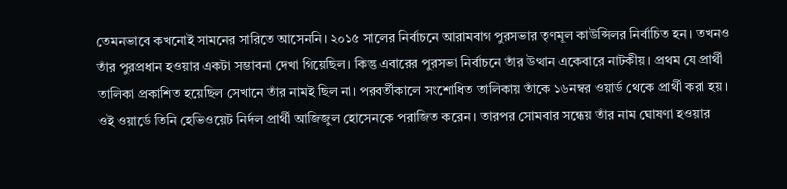তেমনভাবে কখনোই সামনের সারিতে আসেননি। ২০১৫ সালের নির্বাচনে আরামবাগ পুরসভার তৃণমূল কাউন্সিলর নির্বাচিত হন। তখনও তাঁর পুরপ্রধান হওয়ার একটা সম্ভাবনা দেখা গিয়েছিল। কিন্তু এবারের পুরসভা নির্বাচনে তাঁর উত্থান একেবারে নাটকীয়। প্রথম যে প্রার্থী তালিকা প্রকাশিত হয়েছিল সেখানে তাঁর নামই ছিল না। পরবর্তীকালে সংশোধিত তালিকায় তাঁকে ১৬নম্বর ওয়ার্ড থেকে প্রার্থী করা হয়। ওই ওয়ার্ডে তিনি হেভিওয়েট নির্দল প্রার্থী আজিজুল হোসেনকে পরাজিত করেন। তারপর সোমবার সন্ধেয় তাঁর নাম ঘোষণা হওয়ার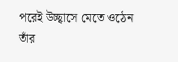পরেই উচ্ছ্বাসে মেতে ওঠেন তাঁর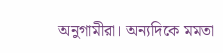অনুগামীরা। অন্যদিকে মমতা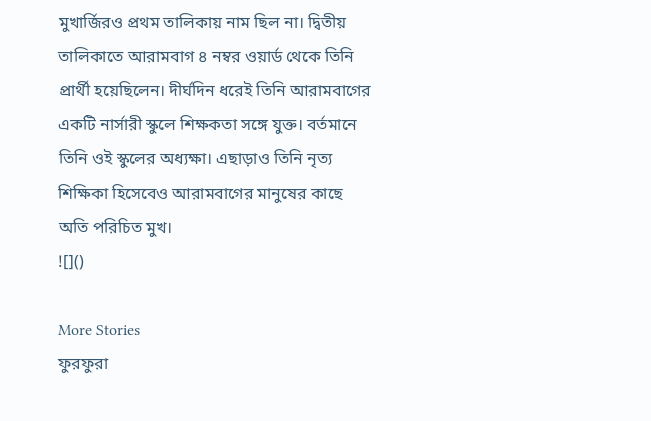মুখার্জিরও প্রথম তালিকায় নাম ছিল না। দ্বিতীয় তালিকাতে আরামবাগ ৪ নম্বর ওয়ার্ড থেকে তিনি প্রার্থী হয়েছিলেন। দীর্ঘদিন ধরেই তিনি আরামবাগের একটি নার্সারী স্কুলে শিক্ষকতা সঙ্গে যুক্ত। বর্তমানে তিনি ওই স্কুলের অধ্যক্ষা। এছাড়াও তিনি নৃত্য শিক্ষিকা হিসেবেও আরামবাগের মানুষের কাছে অতি পরিচিত মুখ।
![]()

More Stories
ফুরফুরা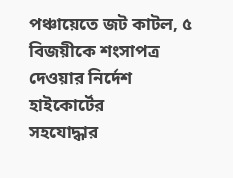পঞ্চায়েতে জট কাটল, ৫ বিজয়ীকে শংসাপত্র দেওয়ার নির্দেশ হাইকোর্টের
সহযোদ্ধার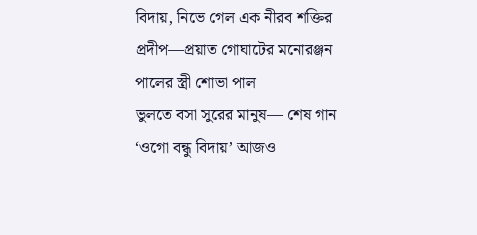বিদায়, নিভে গেল এক নীরব শক্তির প্রদীপ—প্রয়াত গোঘাটের মনোরঞ্জন পালের স্ত্রী শোভা পাল
ভুলতে বসা সুরের মানুষ— শেষ গান ‘ওগো বন্ধু বিদায়’ আজও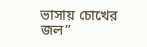ভাসায় চোখের জল”